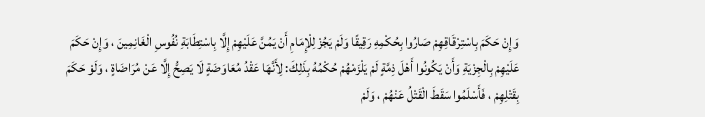وَإِنْ حَكَمَ بِاسْتِرْقَاقِهِمْ صَارُوا بِحُكْمِهِ رَقِيقًا وَلَمْ يَجُزْ لِلْإِمَامِ أَنْ يَمُنَّ عَلَيْهِمْ إِلَّا بِاسْتِطَابَةِ نُفُوسِ الْغَانِمِينَ ، وَإِنْ حَكَمَ عَلَيْهِمْ بِالْجِزْيَةِ وَأَنْ يَكُونُوا أَهْلَ ذِمَّةٍ لَمْ يَلْزَمْهُمْ حُكْمُهُ بِذَلِكَ: لِأَنَّهَا عَقْدُ مُعَاوَضَةٍ لَا يَصِحُّ إِلَّا عَنْ مُرَاضَاةٍ ، وَلَوْ حَكَمَ بِقَتْلِهِمْ ، فَأَسْلَمُوا سَقَطَ الْقَتْلُ عَنْهُمْ ، وَلَمْ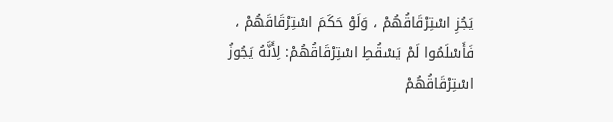يَجُزِ اسْتِرْقَاقُهُمْ ، وَلَوْ حَكَمَ اسْتِرْقَاقَهُمْ ، فَأَسْلَمُوا لَمْ يَسْقُطِ اسْتِرْقَاقُهُمْ: لِأَنَّهُ يَجُوزُ اسْتِرْقَاقُهُمْ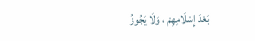بَعْدَ إِسْلَامِهِمْ ، وَلَا يَجُوزُ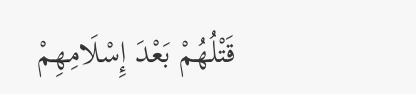قَتْلُهُمْ بَعْدَ إِسْلَامِهِمْ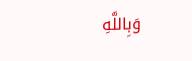وَبِاللَّهِ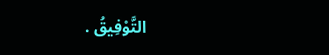التَّوْفِيقُ .